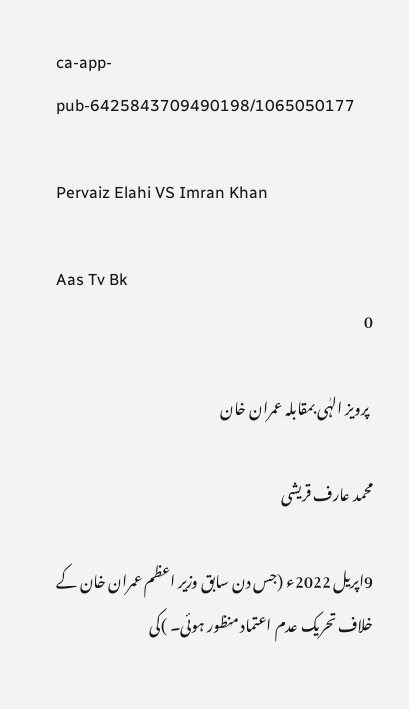ca-app-pub-6425843709490198/1065050177

Pervaiz Elahi VS Imran Khan

Aas Tv Bk
0

 پرویز الہٰی بمقابلہ عمران خان

محمد عارف قریشی

9اپریل 2022ء (جس دن سابق وزیر اعظم عمران خان کے خلاف تحریک عدم اعتماد منظور ہوئی۔ )کی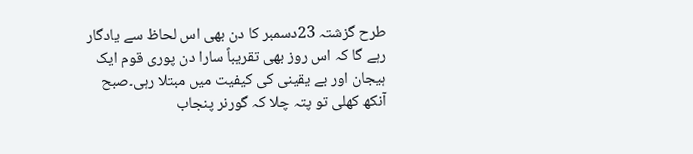طرح گزشتہ 23دسمبر کا دن بھی اس لحاظ سے یادگار رہے گا کہ اس روز بھی تقریباً سارا دن پوری قوم ایک ہیجان اور بے یقینی کی کیفیت میں مبتلا رہی۔صبح آنکھ کھلی تو پتہ چلا کہ گورنر پنجاب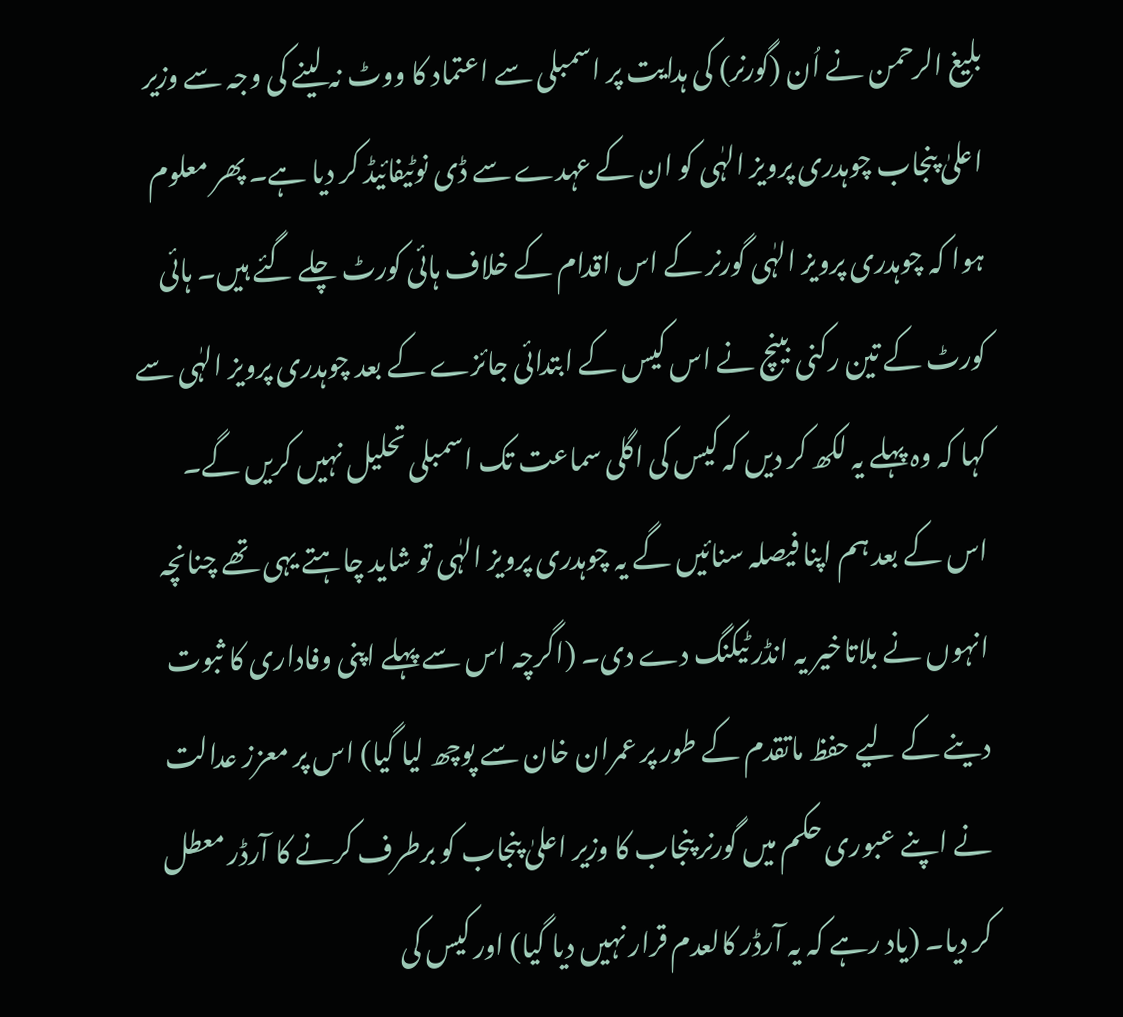بلیغ الرحمن نے اُن (گورنر) کی ہدایت پر اسمبلی سے اعتماد کا ووٹ نہ لینے کی وجہ سے وزیر اعلیٰ پنجاب چوہدری پرویز الہٰی کو ان کے عہدے سے ڈی نوٹیفائیڈ کر دیا ہے۔ پھر معلوم ہوا کہ چوہدری پرویز الہٰی گورنر کے اس اقدام کے خلاف ہائی کورٹ چلے گئے ہیں۔ ہائی کورٹ کے تین رکنی بینچ نے اس کیس کے ابتدائی جائزے کے بعد چوہدری پرویز الہٰی سے کہا کہ وہ پہلے یہ لکھ کر دیں کہ کیس کی اگلی سماعت تک اسمبلی تحلیل نہیں کریں گے۔ اس کے بعد ہم اپنا فیصلہ سنائیں گے یہ چوہدری پرویز الہٰی تو شاید چاہتے یہی تھے چنانچہ انہوں نے بلاتاخیر یہ انڈر ٹیکنگ دے دی۔ (اگرچہ اس سے پہلے اپنی وفاداری کا ثبوت دینے کے لیے حفظ ماتقدم کے طور پر عمران خان سے پوچھ لیا گیا) اس پر معزز عدالت نے اپنے عبوری حکم میں گورنر پنجاب کا وزیر اعلیٰ پنجاب کو برطرف کرنے کا آرڈر معطل کر دیا۔ (یاد رہے کہ یہ آرڈر کالعدم قرار نہیں دیا گیا) اور کیس کی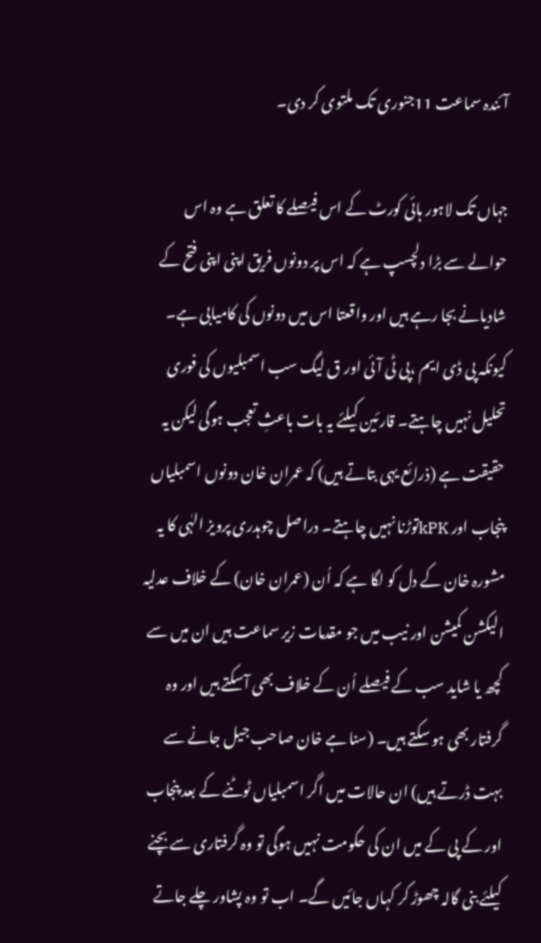آئندہ سماعت 11جنوری تک ملتوی کر دی۔

جہاں تک لاہور ہائی کورٹ کے اس فیصلے کا تعلق ہے وہ اس حوالے سے بڑا دلچسپ ہے کہ اس پر دونوں فریق اپنی اپنی فتح کے شادیانے بجا رہے ہیں اور واقعتا اس میں دونوں کی کامیابی ہے۔ کیونکہ پی ڈی ایم ،پی ٹی آئی اور ق لیگ سب اسمبلیوں کی فوری تحلیل نہیں چاہتے۔ قارئین کیلئے یہ بات باعثِ تعجب ہوگی لیکن یہ حقیقت ہے (ذرائع یہی بتاتے ہیں) کہ عمران خان دونوں اسمبلیاں پنجاب اور kPKتوڑنا نہیں چاہتے۔ دراصل چوہدری پرویز الہٰی کا یہ مشورہ خان کے دل کو لگا ہے کہ اُن (عمران خان) کے خلاف عدلیہ الیکشن کمیشن اور نیب میں جو مقدمات زیر سماعت ہیں ان میں سے کچھ یا شاید سب کے فیصلے اُن کے خلاف بھی آسکتے ہیں اور وہ گرفتار بھی ہو سکتے ہیں۔ (سنا ہے خان صاحب جیل جانے سے بہت ڈرتے ہیں) ان حالات میں اگر اسمبلیاں ٹوٹنے کے بعد پنجاب اور کے پی کے میں ان کی حکومت نہیں ہوگی تو وہ گرفتاری سے بچنے کیلئے بنی گالہ چھوڑ کر کہاں جائیں گے۔ اب تو وہ پشاور چلے جاتے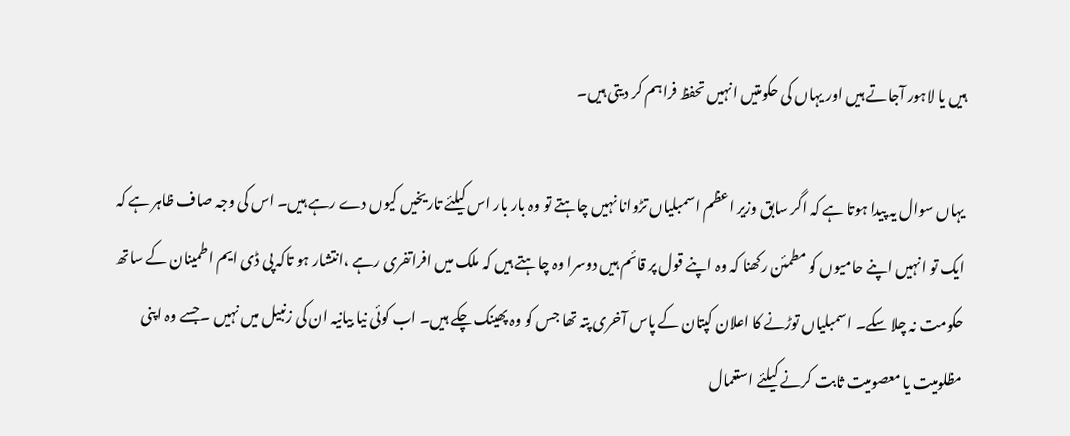ہیں یا لاہور آجاتے ہیں اور یہاں کی حکومتیں انہیں تحفظ فراہم کر دیتی ہیں۔

یہاں سوال یہ پیدا ہوتا ہے کہ اگر سابق وزیر اعظم اسمبلیاں تڑوانا نہیں چاہتے تو وہ بار بار اس کیلئے تاریخیں کیوں دے رہے ہیں۔ اس کی وجہ صاف ظاہر ہے کہ ایک تو انہیں اپنے حامیوں کو مطمئن رکھنا کہ وہ اپنے قول پر قائم ہیں دوسرا وہ چاہتے ہیں کہ ملک میں افراتفری رہے ،انتشار ہو تاکہ پی ڈی ایم اطمینان کے ساتھ حکومت نہ چلا سکے۔ اسمبلیاں توڑنے کا اعلان کپتان کے پاس آخری پتہ تھا جس کو وہ پھینک چکے ہیں۔ اب کوئی نیا بیانیہ ان کی زنبیل میں نہیں ۔جسے وہ اپنی مظلومیت یا معصومیت ثابت کرنے کیلئے استعمال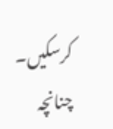کرسکیں۔ چنانچہ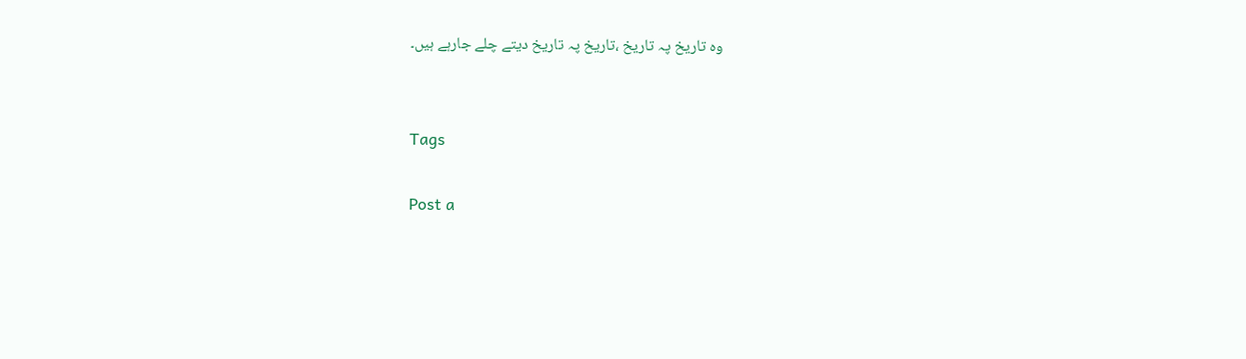وہ تاریخ پہ تاریخ ،تاریخ پہ تاریخ دیتے چلے جارہے ہیں۔


Tags

Post a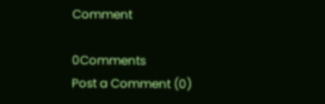Comment

0Comments
Post a Comment (0)